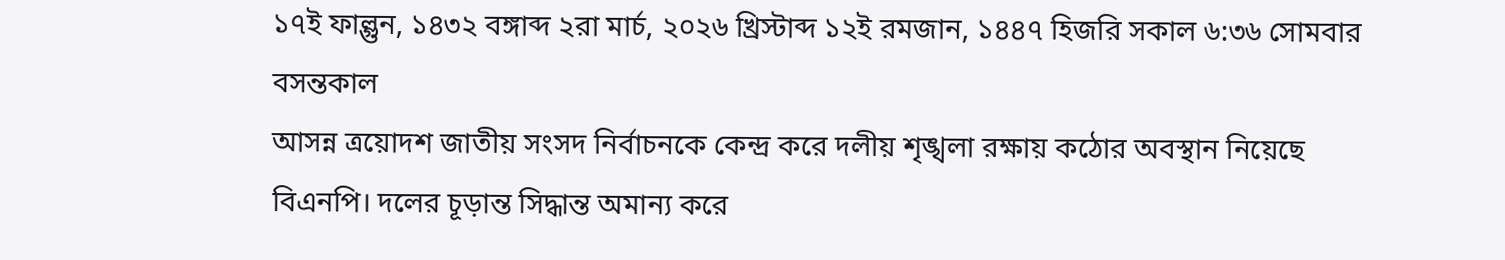১৭ই ফাল্গুন, ১৪৩২ বঙ্গাব্দ ২রা মার্চ, ২০২৬ খ্রিস্টাব্দ ১২ই রমজান, ১৪৪৭ হিজরি সকাল ৬:৩৬ সোমবার বসন্তকাল
আসন্ন ত্রয়োদশ জাতীয় সংসদ নির্বাচনকে কেন্দ্র করে দলীয় শৃঙ্খলা রক্ষায় কঠোর অবস্থান নিয়েছে বিএনপি। দলের চূড়ান্ত সিদ্ধান্ত অমান্য করে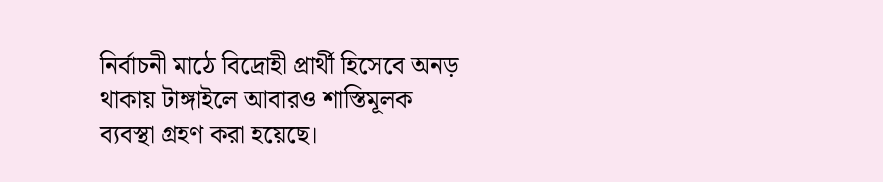নির্বাচনী মাঠে বিদ্রোহী প্রার্থী হিসেবে অনড় থাকায় টাঙ্গাইলে আবারও শাস্তিমূলক ব্যবস্থা গ্রহণ করা হয়েছে।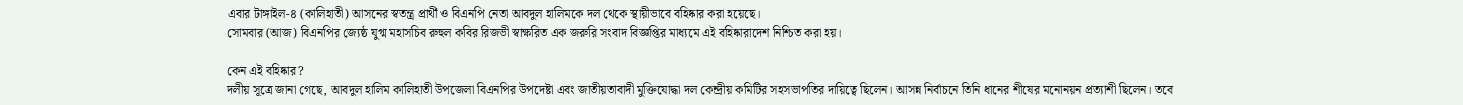এবার টাঙ্গাইল-৪ (কালিহাতী) আসনের স্বতন্ত্র প্রার্থী ও বিএনপি নেতা আবদুল হালিমকে দল থেকে স্থায়ীভাবে বহিষ্কার করা হয়েছে।
সোমবার (আজ) বিএনপির জ্যেষ্ঠ যুগ্ম মহাসচিব রুহুল কবির রিজভী স্বাক্ষরিত এক জরুরি সংবাদ বিজ্ঞপ্তির মাধ্যমে এই বহিষ্কারাদেশ নিশ্চিত করা হয়।

কেন এই বহিষ্কার?
দলীয় সূত্রে জানা গেছে, আবদুল হালিম কালিহাতী উপজেলা বিএনপির উপদেষ্টা এবং জাতীয়তাবাদী মুক্তিযোদ্ধা দল কেন্দ্রীয় কমিটির সহসভাপতির দায়িত্বে ছিলেন। আসন্ন নির্বাচনে তিনি ধানের শীষের মনোনয়ন প্রত্যাশী ছিলেন। তবে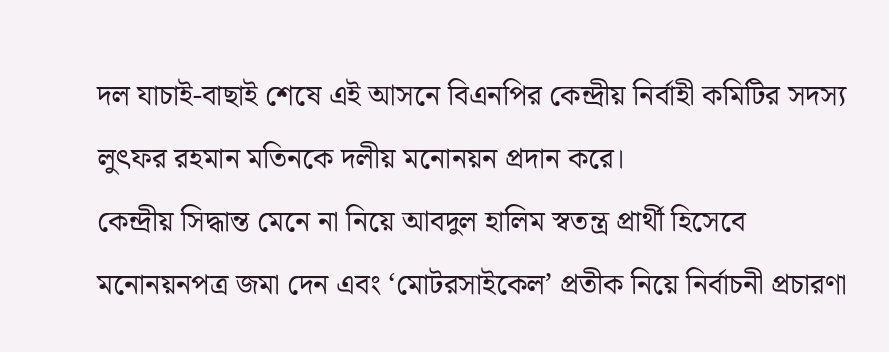দল যাচাই-বাছাই শেষে এই আসনে বিএনপির কেন্দ্রীয় নির্বাহী কমিটির সদস্য লুৎফর রহমান মতিনকে দলীয় মনোনয়ন প্রদান করে।
কেন্দ্রীয় সিদ্ধান্ত মেনে না নিয়ে আবদুল হালিম স্বতন্ত্র প্রার্থী হিসেবে মনোনয়নপত্র জমা দেন এবং ‘মোটরসাইকেল’ প্রতীক নিয়ে নির্বাচনী প্রচারণা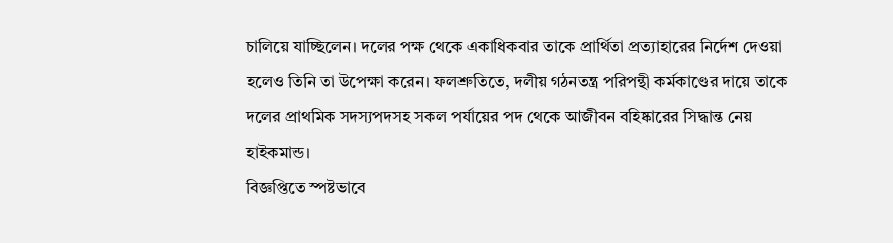চালিয়ে যাচ্ছিলেন। দলের পক্ষ থেকে একাধিকবার তাকে প্রার্থিতা প্রত্যাহারের নির্দেশ দেওয়া হলেও তিনি তা উপেক্ষা করেন। ফলশ্রুতিতে, দলীয় গঠনতন্ত্র পরিপন্থী কর্মকাণ্ডের দায়ে তাকে দলের প্রাথমিক সদস্যপদসহ সকল পর্যায়ের পদ থেকে আজীবন বহিষ্কারের সিদ্ধান্ত নেয় হাইকমান্ড।
বিজ্ঞপ্তিতে স্পষ্টভাবে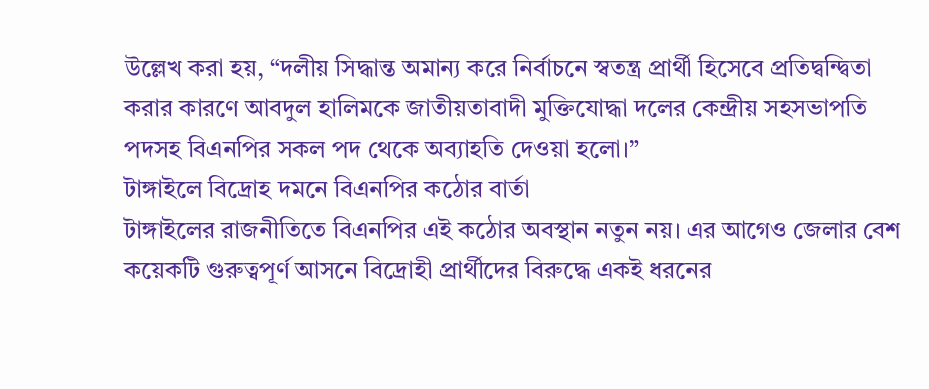উল্লেখ করা হয়, “দলীয় সিদ্ধান্ত অমান্য করে নির্বাচনে স্বতন্ত্র প্রার্থী হিসেবে প্রতিদ্বন্দ্বিতা করার কারণে আবদুল হালিমকে জাতীয়তাবাদী মুক্তিযোদ্ধা দলের কেন্দ্রীয় সহসভাপতি পদসহ বিএনপির সকল পদ থেকে অব্যাহতি দেওয়া হলো।”
টাঙ্গাইলে বিদ্রোহ দমনে বিএনপির কঠোর বার্তা
টাঙ্গাইলের রাজনীতিতে বিএনপির এই কঠোর অবস্থান নতুন নয়। এর আগেও জেলার বেশ কয়েকটি গুরুত্বপূর্ণ আসনে বিদ্রোহী প্রার্থীদের বিরুদ্ধে একই ধরনের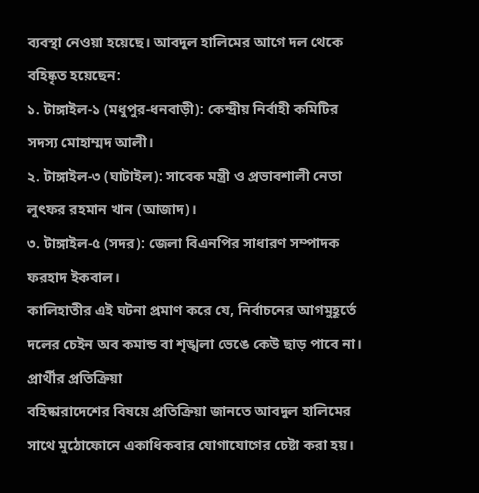ব্যবস্থা নেওয়া হয়েছে। আবদুল হালিমের আগে দল থেকে বহিষ্কৃত হয়েছেন:
১. টাঙ্গাইল-১ (মধুপুর-ধনবাড়ী): কেন্দ্রীয় নির্বাহী কমিটির সদস্য মোহাম্মদ আলী।
২. টাঙ্গাইল-৩ (ঘাটাইল): সাবেক মন্ত্রী ও প্রভাবশালী নেতা লুৎফর রহমান খান (আজাদ)।
৩. টাঙ্গাইল-৫ (সদর): জেলা বিএনপির সাধারণ সম্পাদক ফরহাদ ইকবাল।
কালিহাতীর এই ঘটনা প্রমাণ করে যে, নির্বাচনের আগমুহূর্তে দলের চেইন অব কমান্ড বা শৃঙ্খলা ভেঙে কেউ ছাড় পাবে না।
প্রার্থীর প্রতিক্রিয়া
বহিষ্কারাদেশের বিষয়ে প্রতিক্রিয়া জানতে আবদুল হালিমের সাথে মুঠোফোনে একাধিকবার যোগাযোগের চেষ্টা করা হয়।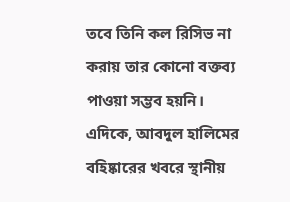তবে তিনি কল রিসিভ না করায় তার কোনো বক্তব্য পাওয়া সম্ভব হয়নি।
এদিকে, আবদুল হালিমের বহিষ্কারের খবরে স্থানীয়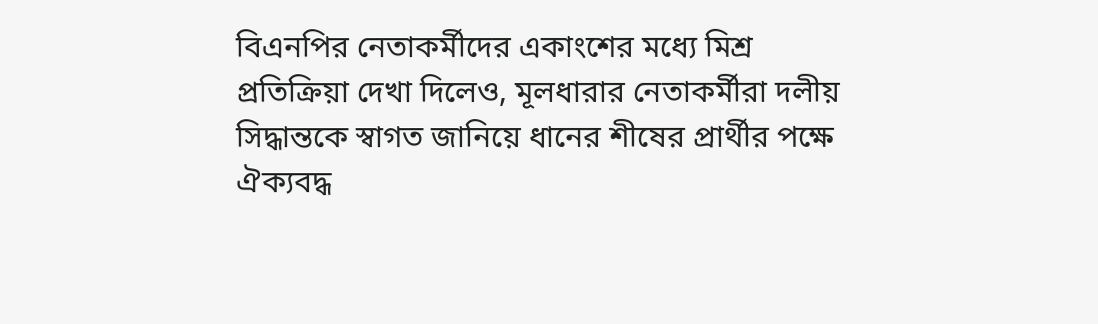বিএনপির নেতাকর্মীদের একাংশের মধ্যে মিশ্র প্রতিক্রিয়া দেখা দিলেও, মূলধারার নেতাকর্মীরা দলীয় সিদ্ধান্তকে স্বাগত জানিয়ে ধানের শীষের প্রার্থীর পক্ষে ঐক্যবদ্ধ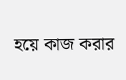হয়ে কাজ করার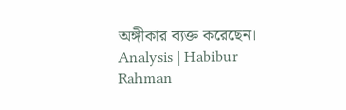অঙ্গীকার ব্যক্ত করেছেন।
Analysis | Habibur Rahman